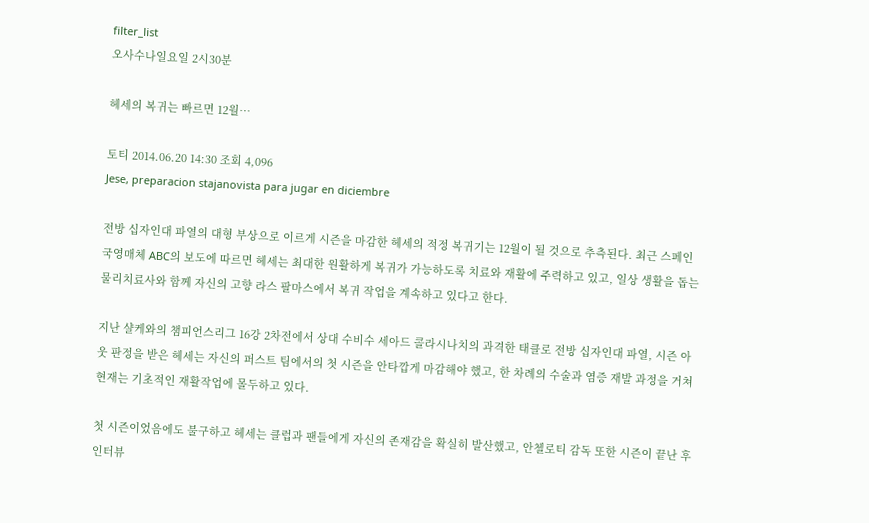filter_list
오사수나일요일 2시30분

헤세의 복귀는 빠르면 12월…

토티 2014.06.20 14:30 조회 4,096
Jese, preparacion stajanovista para jugar en diciembre

전방 십자인대 파열의 대형 부상으로 이르게 시즌을 마감한 헤세의 적정 복귀기는 12월이 될 것으로 추측된다. 최근 스페인 국영매체 ABC의 보도에 따르면 헤세는 최대한 원활하게 복귀가 가능하도록 치료와 재활에 주력하고 있고, 일상 생활을 돕는 물리치료사와 함께 자신의 고향 라스 팔마스에서 복귀 작업을 계속하고 있다고 한다.

지난 샬케와의 챔피언스리그 16강 2차전에서 상대 수비수 세아드 콜라시나치의 과격한 태클로 전방 십자인대 파열, 시즌 아웃 판정을 받은 헤세는 자신의 퍼스트 팀에서의 첫 시즌을 안타깝게 마감해야 했고, 한 차례의 수술과 염증 재발 과정을 거쳐 현재는 기초적인 재활작업에 몰두하고 있다.

첫 시즌이었음에도 불구하고 헤세는 클럽과 팬들에게 자신의 존재감을 확실히 발산했고, 안첼로티 감독 또한 시즌이 끝난 후 인터뷰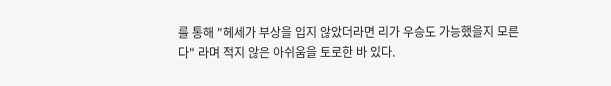를 통해 "헤세가 부상을 입지 않았더라면 리가 우승도 가능했을지 모른다" 라며 적지 않은 아쉬움을 토로한 바 있다.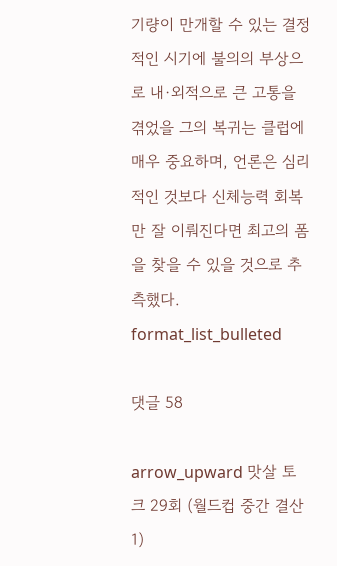기량이 만개할 수 있는 결정적인 시기에 불의의 부상으로 내·외적으로 큰 고통을 겪었을 그의 복귀는 클럽에 매우 중요하며, 언론은 심리적인 것보다 신체능력 회복만 잘 이뤄진다면 최고의 폼을 찾을 수 있을 것으로 추측했다.
format_list_bulleted

댓글 58

arrow_upward 맛살 토크 29회 (월드컵 중간 결산1)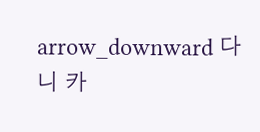arrow_downward 다니 카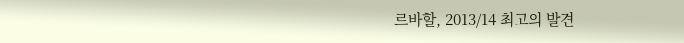르바할, 2013/14 최고의 발견